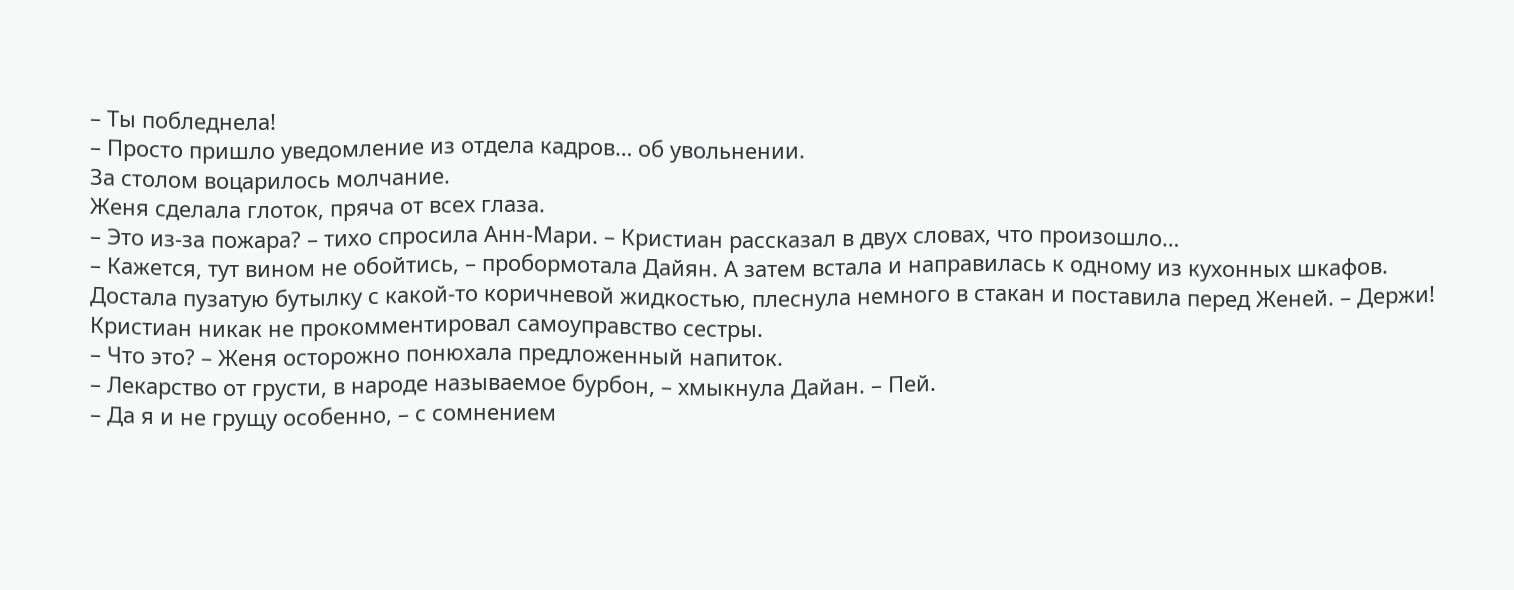– Ты побледнела!
– Просто пришло уведомление из отдела кадров… об увольнении.
За столом воцарилось молчание.
Женя сделала глоток, пряча от всех глаза.
– Это из-за пожара? – тихо спросила Анн-Мари. – Кристиан рассказал в двух словах, что произошло…
– Кажется, тут вином не обойтись, – пробормотала Дайян. А затем встала и направилась к одному из кухонных шкафов. Достала пузатую бутылку с какой-то коричневой жидкостью, плеснула немного в стакан и поставила перед Женей. – Держи!
Кристиан никак не прокомментировал самоуправство сестры.
– Что это? – Женя осторожно понюхала предложенный напиток.
– Лекарство от грусти, в народе называемое бурбон, – хмыкнула Дайан. – Пей.
– Да я и не грущу особенно, – с сомнением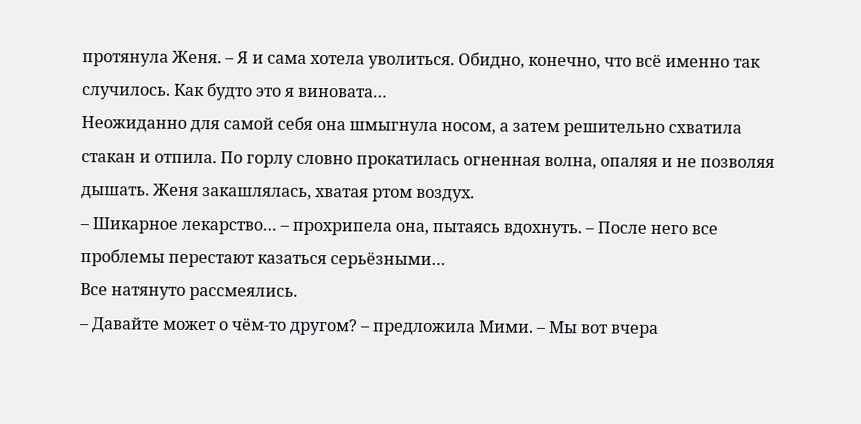протянула Женя. – Я и сама хотела уволиться. Обидно, конечно, что всё именно так случилось. Как будто это я виновата…
Неожиданно для самой себя она шмыгнула носом, а затем решительно схватила стакан и отпила. По горлу словно прокатилась огненная волна, опаляя и не позволяя дышать. Женя закашлялась, хватая ртом воздух.
– Шикарное лекарство… – прохрипела она, пытаясь вдохнуть. – После него все проблемы перестают казаться серьёзными…
Все натянуто рассмеялись.
– Давайте может о чём-то другом? – предложила Мими. – Мы вот вчера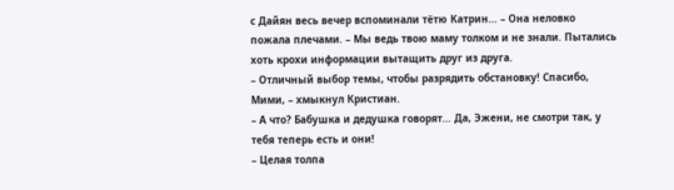с Дайян весь вечер вспоминали тётю Катрин… – Она неловко пожала плечами. – Мы ведь твою маму толком и не знали. Пытались хоть крохи информации вытащить друг из друга.
– Отличный выбор темы, чтобы разрядить обстановку! Спасибо, Мими, – хмыкнул Кристиан.
– А что? Бабушка и дедушка говорят… Да, Эжени, не смотри так, у тебя теперь есть и они!
– Целая толпа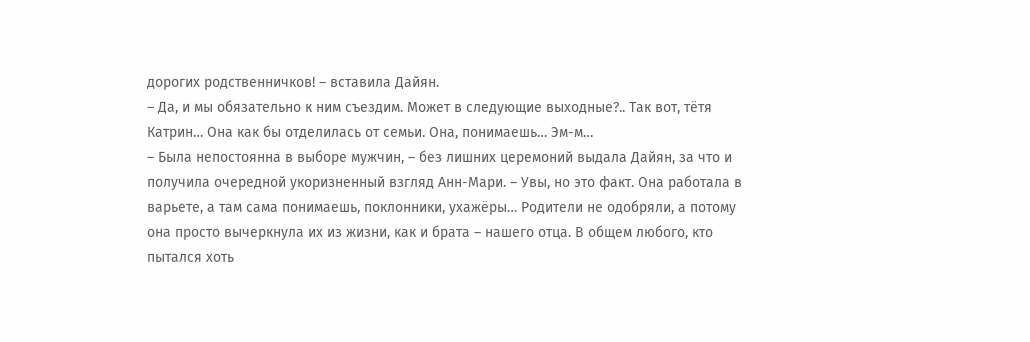дорогих родственничков! – вставила Дайян.
– Да, и мы обязательно к ним съездим. Может в следующие выходные?.. Так вот, тётя Катрин… Она как бы отделилась от семьи. Она, понимаешь… Эм-м…
– Была непостоянна в выборе мужчин, – без лишних церемоний выдала Дайян, за что и получила очередной укоризненный взгляд Анн-Мари. – Увы, но это факт. Она работала в варьете, а там сама понимаешь, поклонники, ухажёры… Родители не одобряли, а потому она просто вычеркнула их из жизни, как и брата – нашего отца. В общем любого, кто пытался хоть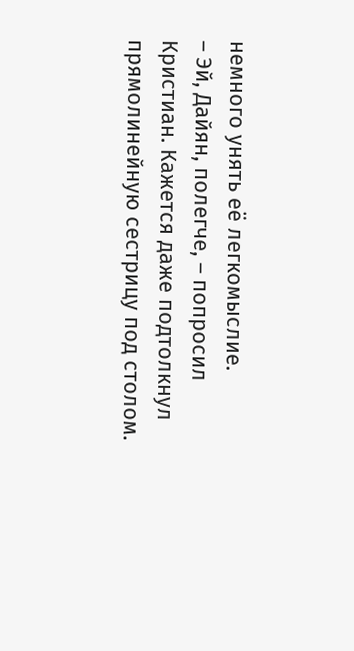немного унять её легкомыслие.
– Эй, Дайян, полегче, – попросил Кристиан. Кажется даже подтолкнул прямолинейную сестрицу под столом.